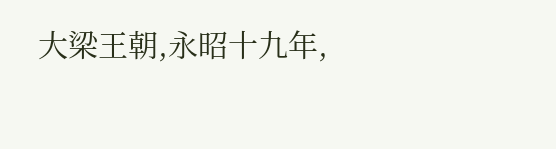大梁王朝,永昭十九年,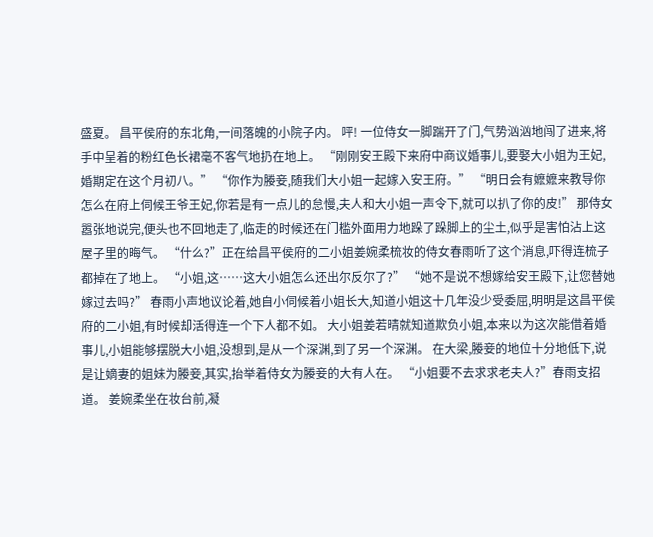盛夏。 昌平侯府的东北角,一间落魄的小院子内。 呯! 一位侍女一脚踹开了门,气势汹汹地闯了进来,将手中呈着的粉红色长裙毫不客气地扔在地上。 “刚刚安王殿下来府中商议婚事儿,要娶大小姐为王妃,婚期定在这个月初八。” “你作为媵妾,随我们大小姐一起嫁入安王府。” “明日会有嬷嬷来教导你怎么在府上伺候王爷王妃,你若是有一点儿的怠慢,夫人和大小姐一声令下,就可以扒了你的皮!” 那侍女嚣张地说完,便头也不回地走了,临走的时候还在门槛外面用力地跺了跺脚上的尘土,似乎是害怕沾上这屋子里的晦气。 “什么?”正在给昌平侯府的二小姐姜婉柔梳妆的侍女春雨听了这个消息,吓得连梳子都掉在了地上。 “小姐,这……这大小姐怎么还出尔反尔了?” “她不是说不想嫁给安王殿下,让您替她嫁过去吗?” 春雨小声地议论着,她自小伺候着小姐长大,知道小姐这十几年没少受委屈,明明是这昌平侯府的二小姐,有时候却活得连一个下人都不如。 大小姐姜若晴就知道欺负小姐,本来以为这次能借着婚事儿,小姐能够摆脱大小姐,没想到,是从一个深渊,到了另一个深渊。 在大梁,媵妾的地位十分地低下,说是让嫡妻的姐妹为媵妾,其实,抬举着侍女为媵妾的大有人在。 “小姐要不去求求老夫人?”春雨支招道。 姜婉柔坐在妆台前,凝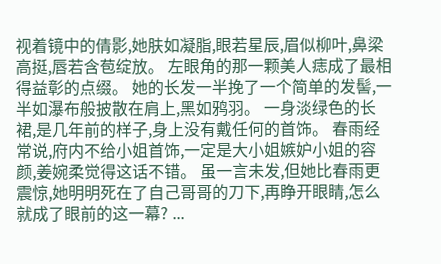视着镜中的倩影,她肤如凝脂,眼若星辰,眉似柳叶,鼻梁高挺,唇若含苞绽放。 左眼角的那一颗美人痣成了最相得益彰的点缀。 她的长发一半挽了一个简单的发髻,一半如瀑布般披散在肩上,黑如鸦羽。 一身淡绿色的长裙,是几年前的样子,身上没有戴任何的首饰。 春雨经常说,府内不给小姐首饰,一定是大小姐嫉妒小姐的容颜,姜婉柔觉得这话不错。 虽一言未发,但她比春雨更震惊,她明明死在了自己哥哥的刀下,再睁开眼睛,怎么就成了眼前的这一幕? ...